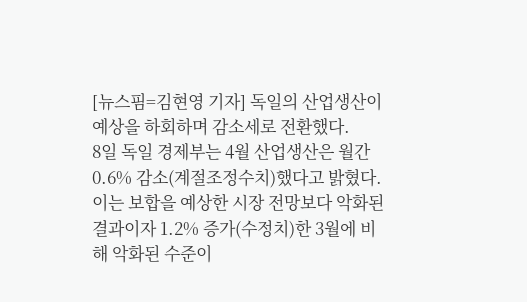[뉴스핌=김현영 기자] 독일의 산업생산이 예상을 하회하며 감소세로 전환했다.
8일 독일 경제부는 4월 산업생산은 월간 0.6% 감소(계절조정수치)했다고 밝혔다.
이는 보합을 예상한 시장 전망보다 악화된 결과이자 1.2% 증가(수정치)한 3월에 비해 악화된 수준이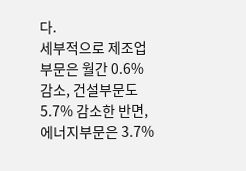다.
세부적으로 제조업부문은 월간 0.6% 감소, 건설부문도 5.7% 감소한 반면, 에너지부문은 3.7%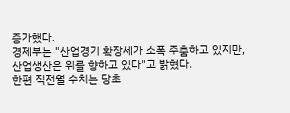증가했다.
경제부는 "산업경기 확장세가 소폭 주춤하고 있지만, 산업생산은 위를 향하고 있다"고 밝혔다.
한편 직전월 수치는 당초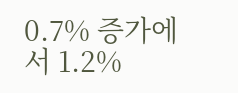0.7% 증가에서 1.2%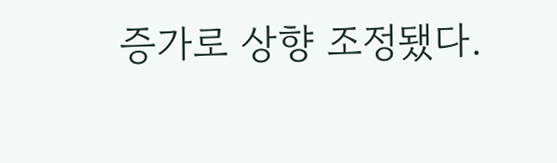증가로 상향 조정됐다.